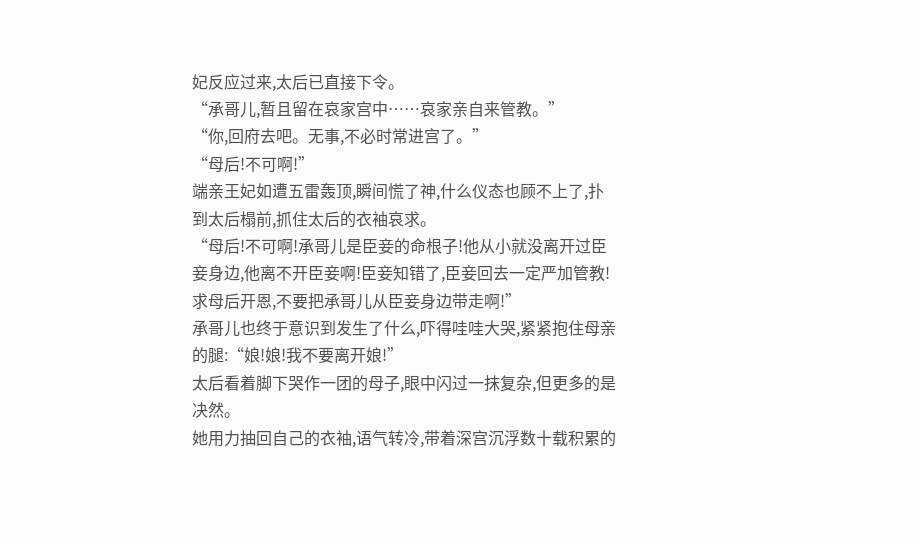妃反应过来,太后已直接下令。
“承哥儿,暂且留在哀家宫中……哀家亲自来管教。”
“你,回府去吧。无事,不必时常进宫了。”
“母后!不可啊!”
端亲王妃如遭五雷轰顶,瞬间慌了神,什么仪态也顾不上了,扑到太后榻前,抓住太后的衣袖哀求。
“母后!不可啊!承哥儿是臣妾的命根子!他从小就没离开过臣妾身边,他离不开臣妾啊!臣妾知错了,臣妾回去一定严加管教!求母后开恩,不要把承哥儿从臣妾身边带走啊!”
承哥儿也终于意识到发生了什么,吓得哇哇大哭,紧紧抱住母亲的腿:“娘!娘!我不要离开娘!”
太后看着脚下哭作一团的母子,眼中闪过一抹复杂,但更多的是决然。
她用力抽回自己的衣袖,语气转冷,带着深宫沉浮数十载积累的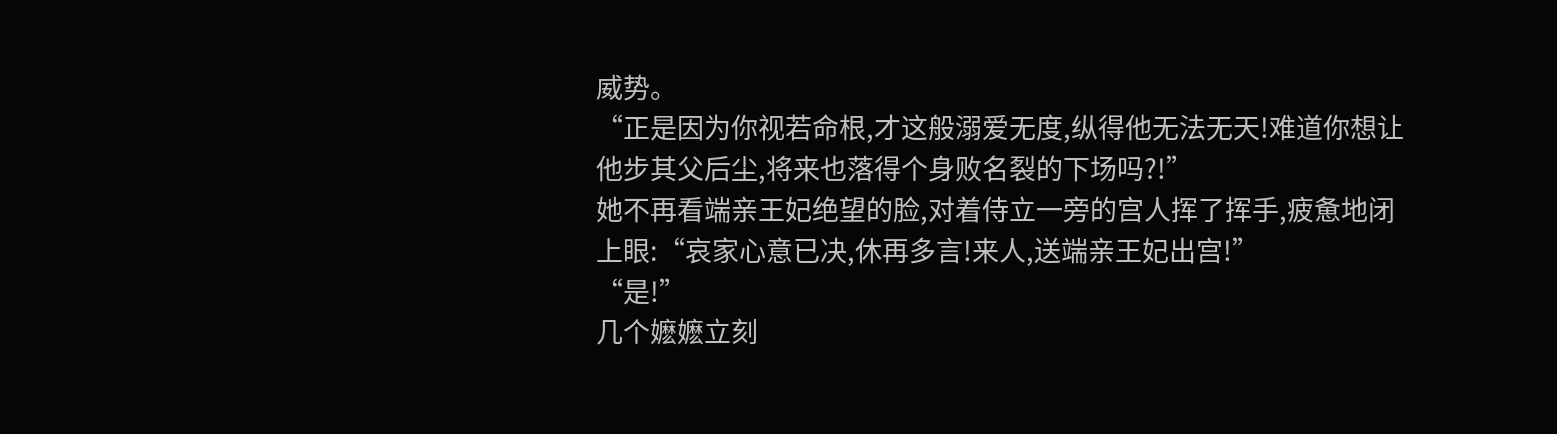威势。
“正是因为你视若命根,才这般溺爱无度,纵得他无法无天!难道你想让他步其父后尘,将来也落得个身败名裂的下场吗?!”
她不再看端亲王妃绝望的脸,对着侍立一旁的宫人挥了挥手,疲惫地闭上眼:“哀家心意已决,休再多言!来人,送端亲王妃出宫!”
“是!”
几个嬷嬷立刻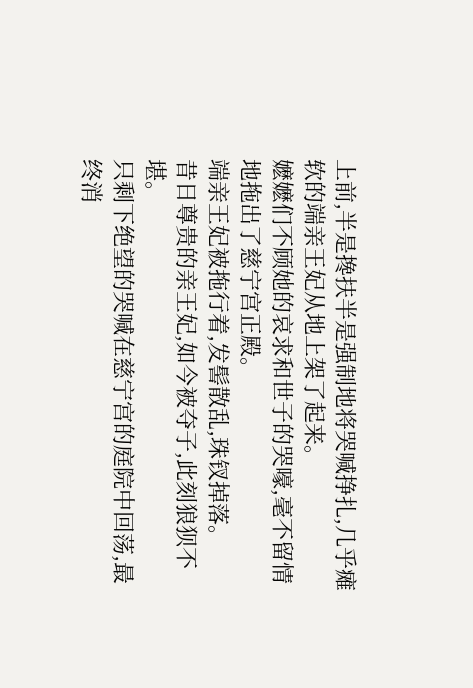上前,半是搀扶半是强制地将哭喊挣扎,几乎瘫软的端亲王妃从地上架了起来。
嬷嬷们不顾她的哀求和世子的哭嚎,毫不留情地拖出了慈宁宫正殿。
端亲王妃被拖行着,发髻散乱,珠钗掉落。
昔日尊贵的亲王妃,如今被夺子,此刻狼狈不堪。
只剩下绝望的哭喊在慈宁宫的庭院中回荡,最终消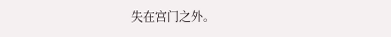失在宫门之外。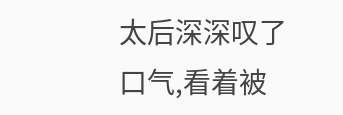太后深深叹了口气,看着被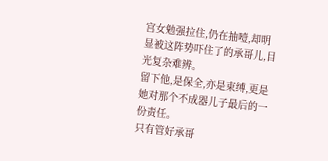宫女勉强拉住,仍在抽噎,却明显被这阵势吓住了的承哥儿,目光复杂难辨。
留下他,是保全,亦是束缚,更是她对那个不成器儿子最后的一份责任。
只有管好承哥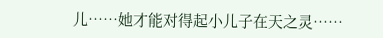儿……她才能对得起小儿子在天之灵……